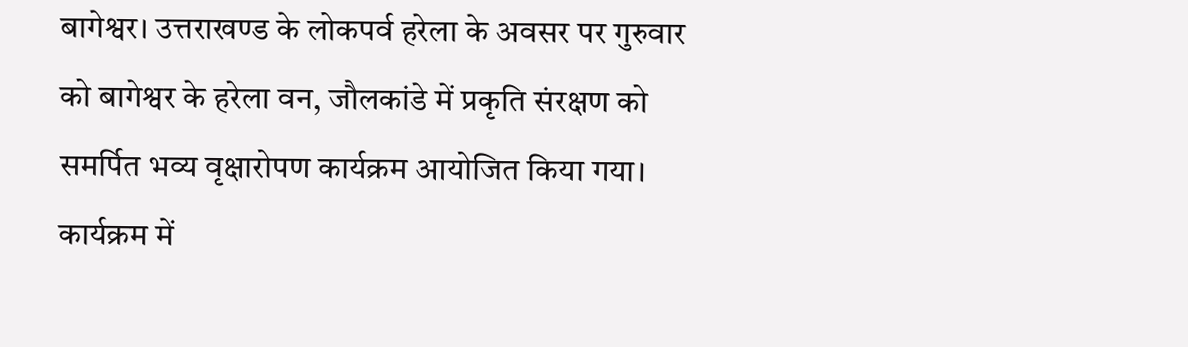बागेश्वर। उत्तराखण्ड के लोकपर्व हरेला के अवसर पर गुरुवार को बागेश्वर के हरेला वन, जौलकांडे में प्रकृति संरक्षण को समर्पित भव्य वृक्षारोपण कार्यक्रम आयोजित किया गया। कार्यक्रम में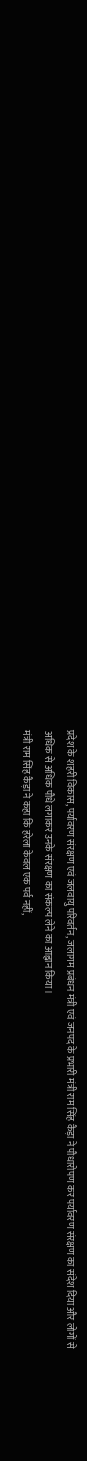प्रदेश के शहरी विकास, पर्यावरण संरक्षण एवं जलवायु परिवर्तन, जलागम प्रबंधन मंत्री एवं जनपद के प्रभारी मंत्री राम सिंह कैड़ा ने पौधारोपण कर पर्यावरण संरक्षण का संदेश दिया और लोगों से अधिक से अधिक पौधे लगाकर उनके संरक्षण का संकल्प लेने का आह्वान किया।
मंत्री राम सिंह कैड़ा ने कहा कि हरेला केवल एक पर्व नहीं,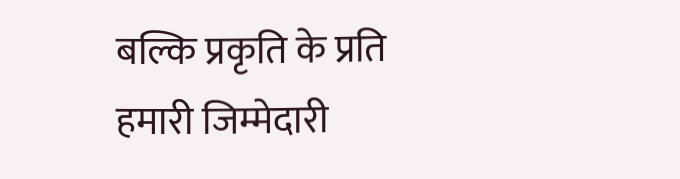बल्कि प्रकृति के प्रति हमारी जिम्मेदारी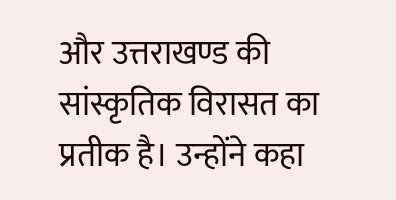और उत्तराखण्ड की सांस्कृतिक विरासत का प्रतीक है। उन्होंने कहा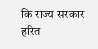कि राज्य सरकार हरित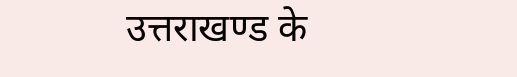उत्तराखण्ड के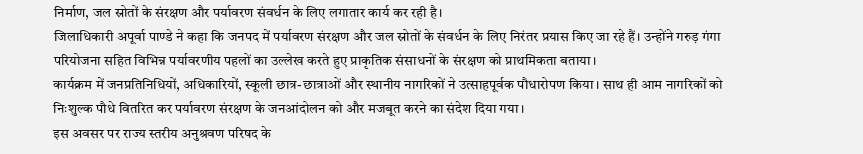निर्माण, जल स्रोतों के संरक्षण और पर्यावरण संवर्धन के लिए लगातार कार्य कर रही है।
जिलाधिकारी अपूर्वा पाण्डे ने कहा कि जनपद में पर्यावरण संरक्षण और जल स्रोतों के संवर्धन के लिए निरंतर प्रयास किए जा रहे हैं। उन्होंने गरुड़ गंगा परियोजना सहित विभिन्न पर्यावरणीय पहलों का उल्लेख करते हुए प्राकृतिक संसाधनों के संरक्षण को प्राथमिकता बताया।
कार्यक्रम में जनप्रतिनिधियों, अधिकारियों, स्कूली छात्र-छात्राओं और स्थानीय नागरिकों ने उत्साहपूर्वक पौधारोपण किया। साथ ही आम नागरिकों को निःशुल्क पौधे वितरित कर पर्यावरण संरक्षण के जनआंदोलन को और मजबूत करने का संदेश दिया गया।
इस अवसर पर राज्य स्तरीय अनुश्रवण परिषद के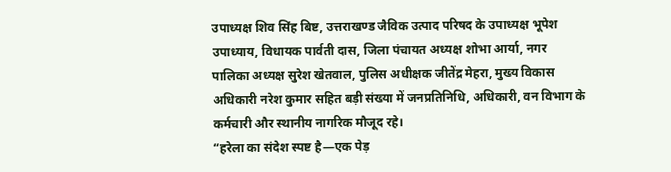उपाध्यक्ष शिव सिंह बिष्ट, उत्तराखण्ड जैविक उत्पाद परिषद के उपाध्यक्ष भूपेश उपाध्याय, विधायक पार्वती दास, जिला पंचायत अध्यक्ष शोभा आर्या, नगर पालिका अध्यक्ष सुरेश खेतवाल, पुलिस अधीक्षक जीतेंद्र मेहरा, मुख्य विकास अधिकारी नरेश कुमार सहित बड़ी संख्या में जनप्रतिनिधि, अधिकारी, वन विभाग के कर्मचारी और स्थानीय नागरिक मौजूद रहे।
“हरेला का संदेश स्पष्ट है—एक पेड़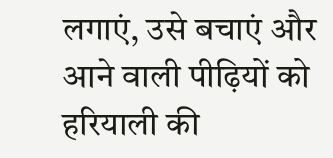लगाएं, उसे बचाएं और आने वाली पीढ़ियों को हरियाली की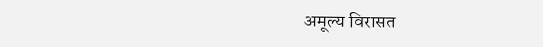अमूल्य विरासत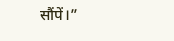सौंपें।”